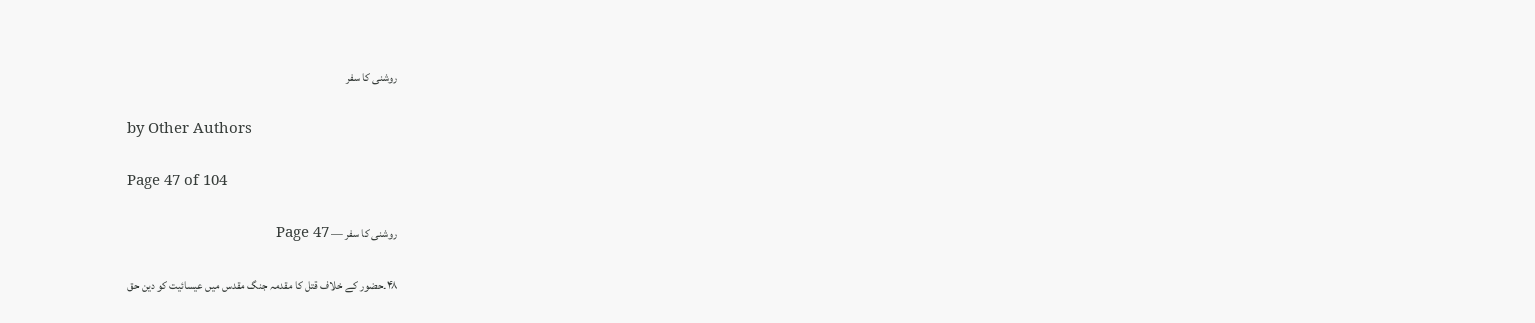روشنی کا سفر

by Other Authors

Page 47 of 104

روشنی کا سفر — Page 47

۴۸۔حضور کے خلاف قتل کا مقدمہ جنگ مقدس میں عیسائیت کو دین حق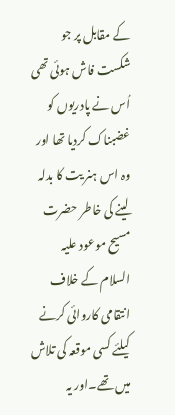کے مقابل پر جو شکست فاش ہوئی تھی اُس نے پادریوں کو غضبناک کردیا تھا اور وہ اس ہنر یت کا بدلہ لینے کی خاطر حضرت مسیح موعود علیہ السلام کے خلاف انتقامی کاروائی کرنے کیلئے کسی موقعہ کی تلاش میں تھے۔اور یہ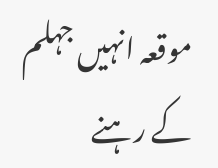موقعہ انہیں جہلم کے رہنے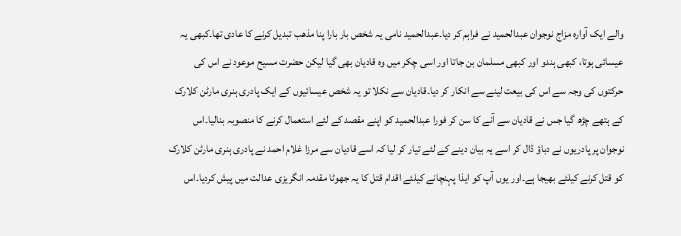والے ایک آوارہ مزاج نوجوان عبدالحمید نے فراہم کر دیا۔عبدالحمید نامی یہ شخص بار بارا پنا مذھب تبدیل کرنے کا عادی تھا۔کبھی یہ عیسائی ہوتا، کبھی ہندو اور کبھی مسلمان بن جاتا اور اسی چکر میں وہ قادیان بھی گیا لیکن حضرت مسیح موعود نے اس کی حرکتوں کی وجہ سے اس کی بیعت لینے سے انکار کر دیا۔قادیان سے نکلا تو یہ شخص عیسائیوں کے ایک پادری ہنری مارٹن کلارک کے ہتھے چڑھ گیا جس نے قادیان سے آنے کا سن کر فورا عبدالحمید کو اپنے مقصد کے لئے استعمال کرنے کا منصوبہ بنالیا۔اس نوجوان پر پادریوں نے دباؤ ڈال کر اسے یہ بیان دینے کے لئے تیار کر لیا کہ اسے قادیان سے مرزا غلام احمد نے پادری ہنری مارٹن کلارک کو قتل کرنے کیلئے بھیجا ہے۔اور یوں آپ کو ایذا پہنچانے کیلئے اقدام قتل کا یہ جھوٹا مقدمہ انگریزی عدالت میں پیش کردیا۔اس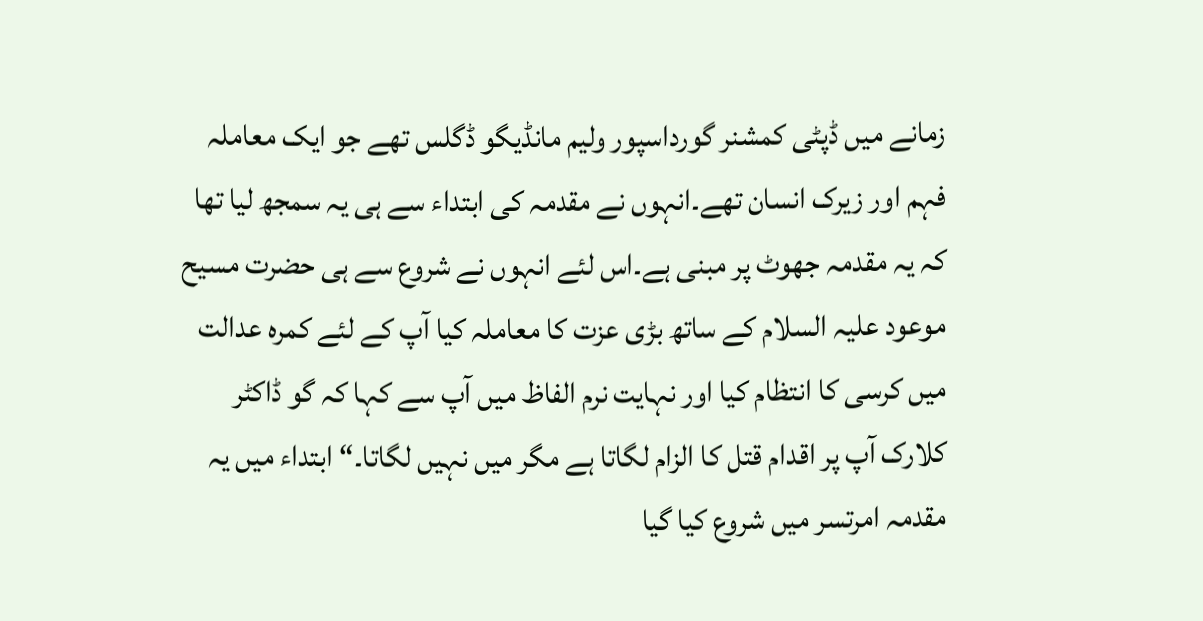زمانے میں ڈپٹی کمشنر گورداسپور ولیم مانڈیگو ڈگلس تھے جو ایک معاملہ فہم اور زیرک انسان تھے۔انہوں نے مقدمہ کی ابتداء سے ہی یہ سمجھ لیا تھا کہ یہ مقدمہ جھوٹ پر مبنی ہے۔اس لئے انہوں نے شروع سے ہی حضرت مسیح موعود علیہ السلام کے ساتھ بڑی عزت کا معاملہ کیا آپ کے لئے کمرہ عدالت میں کرسی کا انتظام کیا اور نہایت نرم الفاظ میں آپ سے کہا کہ گو ڈاکٹر کلارک آپ پر اقدام قتل کا الزام لگاتا ہے مگر میں نہیں لگاتا۔“ ابتداء میں یہ مقدمہ امرتسر میں شروع کیا گیا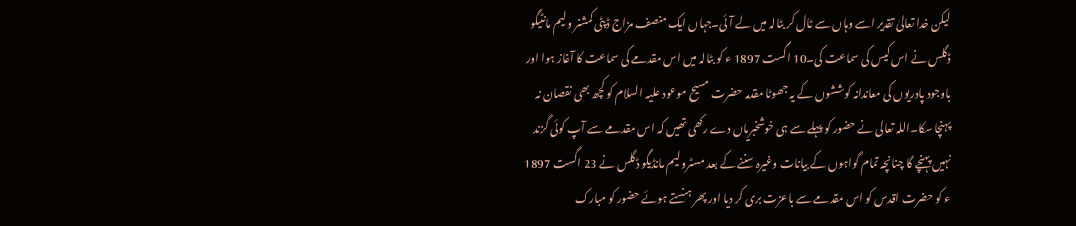لیکن خدا تعالیٰ تقدیر اسے وہاں سے ٹال کر بٹالہ میں لے آئی۔جہاں ایک منصف مزاج ڈپٹی کمشنر ولیم مانٹیگو ڈگلس نے اس کیس کی سماعت کی۔10 اگست 1897 ء کو بٹالہ میں اس مقدمے کی سماعت کا آغاز ہوا اور باوجود پادریوں کی معاندانہ کوششوں کے یہ جھوٹا مقدمہ حضرت مسیح موعود علیہ السلام کو کچھ بھی نقصان نہ پہنچا سکا۔اللہ تعالی نے حضور کو پہلے سے ہی خوشخبریاں دے رکھی تھیں کہ اس مقدمے سے آپ کوئی گزند نہیں پہنچے گا چنانچہ تمام گواہوں کے بیانات وغیرہ سننے کے بعد مسٹرو لیم مانڈیگو ڈگلس نے 23 اگست 1897 ء کو حضرت اقدس کو اس مقدمے سے باعزت بری کر دیا اور پھر ہنستے ہوئے حضور کو مبارک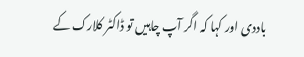باددی اور کہا کہ اگر آپ چاہیں تو ڈاکٹر کلارک کے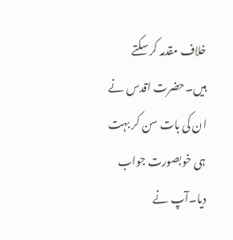خلاف مقدمہ کر سکتے ہیں۔حضرت اقدس نے ان کی بات سن کر بہت ہی خوبصورت جواب دیا۔آپ نے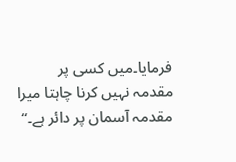فرمایا۔میں کسی پر مقدمہ نہیں کرنا چاہتا میرا مقدمہ آسمان پر دائر ہے۔“